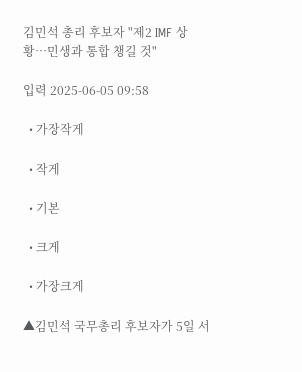김민석 총리 후보자 "제2 IMF 상황…민생과 통합 챙길 것"

입력 2025-06-05 09:58

  • 가장작게

  • 작게

  • 기본

  • 크게

  • 가장크게

▲김민석 국무총리 후보자가 5일 서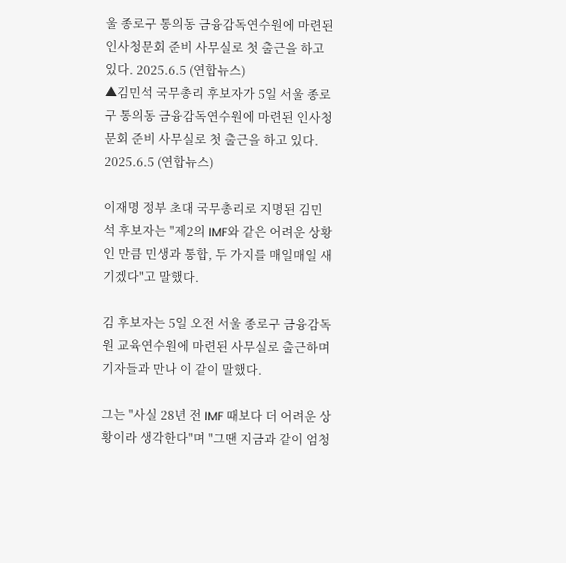울 종로구 통의동 금융감독연수원에 마련된 인사청문회 준비 사무실로 첫 출근을 하고 있다. 2025.6.5 (연합뉴스)
▲김민석 국무총리 후보자가 5일 서울 종로구 통의동 금융감독연수원에 마련된 인사청문회 준비 사무실로 첫 출근을 하고 있다. 2025.6.5 (연합뉴스)

이재명 정부 초대 국무총리로 지명된 김민석 후보자는 "제2의 IMF와 같은 어려운 상황인 만큼 민생과 통합, 두 가지를 매일매일 새기겠다"고 말했다.

김 후보자는 5일 오전 서울 종로구 금융감독원 교육연수원에 마련된 사무실로 출근하며 기자들과 만나 이 같이 말했다.

그는 "사실 28년 전 IMF 때보다 더 어려운 상황이라 생각한다"며 "그땐 지금과 같이 엄청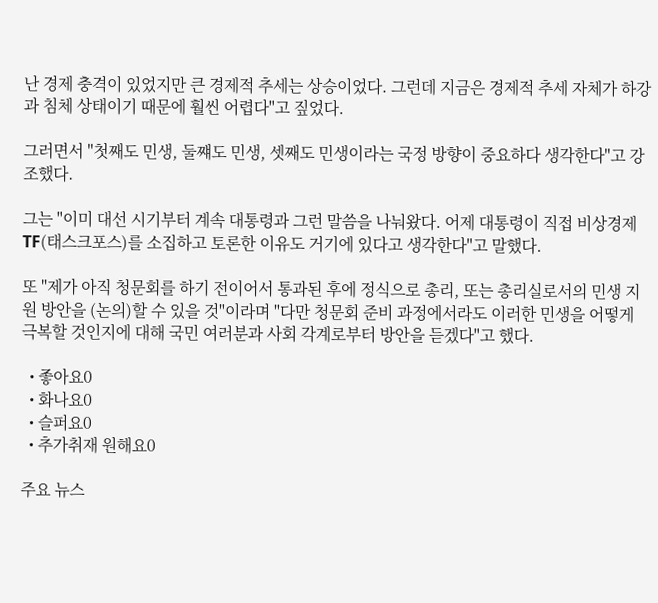난 경제 충격이 있었지만 큰 경제적 추세는 상승이었다. 그런데 지금은 경제적 추세 자체가 하강과 침체 상태이기 때문에 훨씬 어렵다"고 짚었다.

그러면서 "첫째도 민생, 둘쨰도 민생, 셋째도 민생이라는 국정 방향이 중요하다 생각한다"고 강조했다.

그는 "이미 대선 시기부터 계속 대통령과 그런 말씀을 나눠왔다. 어제 대통령이 직접 비상경제 TF(태스크포스)를 소집하고 토론한 이유도 거기에 있다고 생각한다"고 말했다.

또 "제가 아직 청문회를 하기 전이어서 통과된 후에 정식으로 총리, 또는 총리실로서의 민생 지원 방안을 (논의)할 수 있을 것"이라며 "다만 청문회 준비 과정에서라도 이러한 민생을 어떻게 극복할 것인지에 대해 국민 여러분과 사회 각계로부터 방안을 듣겠다"고 했다.

  • 좋아요0
  • 화나요0
  • 슬퍼요0
  • 추가취재 원해요0

주요 뉴스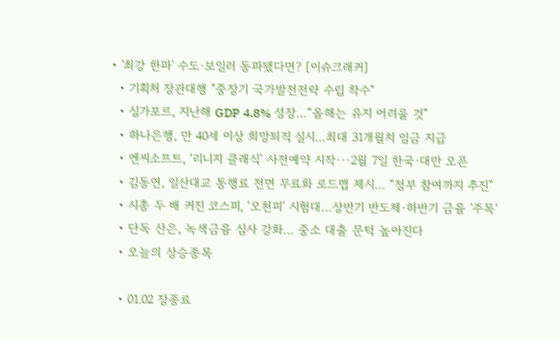• '최강 한파' 수도·보일러 동파됐다면? [이슈크래커]
  • 기획처 장관대행 "중장기 국가발전전략 수립 착수"
  • 싱가포르, 지난해 GDP 4.8% 성장…“올해는 유지 어려울 것”
  • 하나은행, 만 40세 이상 희망퇴직 실시…최대 31개월치 임금 지급
  • 엔씨소프트, ‘리니지 클래식’ 사전예약 시작∙∙∙2월 7일 한국∙대만 오픈
  • 김동연, 일산대교 통행료 전면 무료화 로드맵 제시… “정부 참여까지 추진”
  • 시총 두 배 커진 코스피, ‘오천피’ 시험대…상반기 반도체·하반기 금융 '주목'
  • 단독 산은, 녹색금융 심사 강화… 중소 대출 문턱 높아진다
  • 오늘의 상승종목

  • 01.02 장종료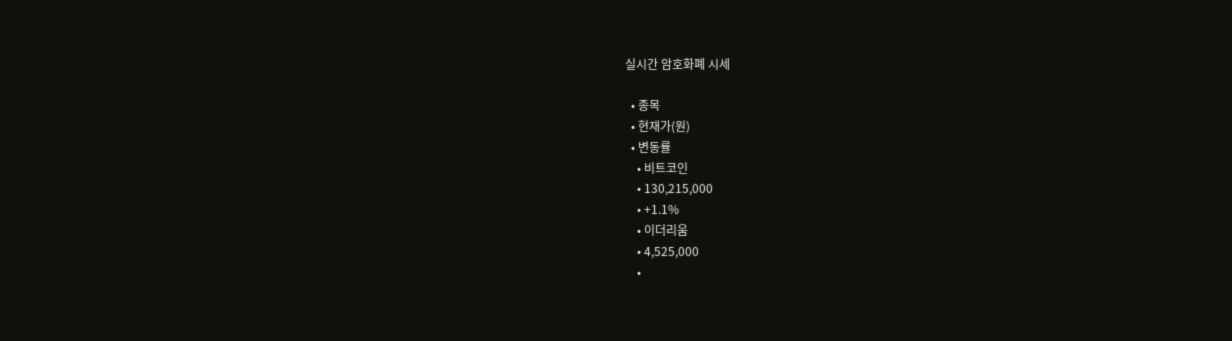실시간 암호화폐 시세

  • 종목
  • 현재가(원)
  • 변동률
    • 비트코인
    • 130,215,000
    • +1.1%
    • 이더리움
    • 4,525,000
    •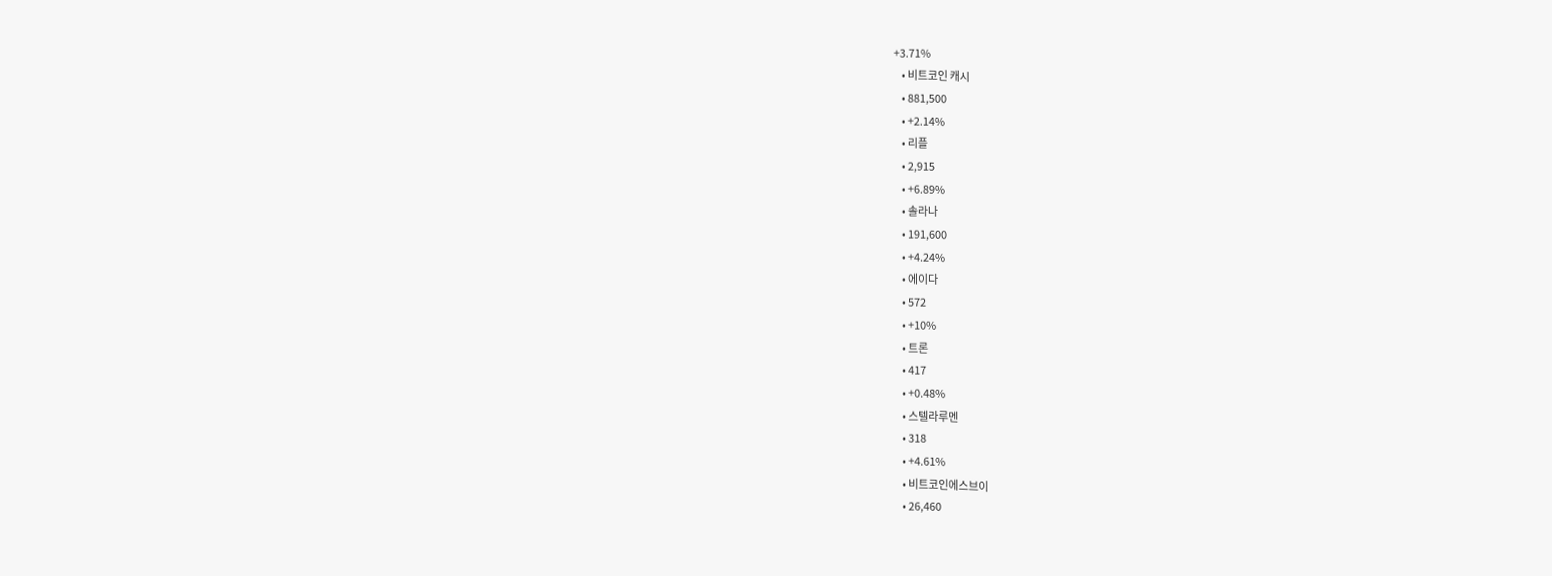+3.71%
    • 비트코인 캐시
    • 881,500
    • +2.14%
    • 리플
    • 2,915
    • +6.89%
    • 솔라나
    • 191,600
    • +4.24%
    • 에이다
    • 572
    • +10%
    • 트론
    • 417
    • +0.48%
    • 스텔라루멘
    • 318
    • +4.61%
    • 비트코인에스브이
    • 26,460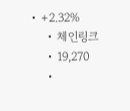• +2.32%
    • 체인링크
    • 19,270
    •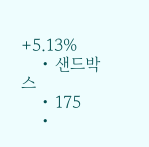+5.13%
    • 샌드박스
    • 175
    •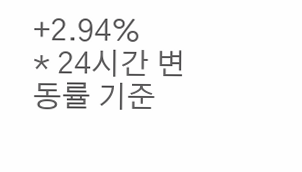+2.94%
* 24시간 변동률 기준